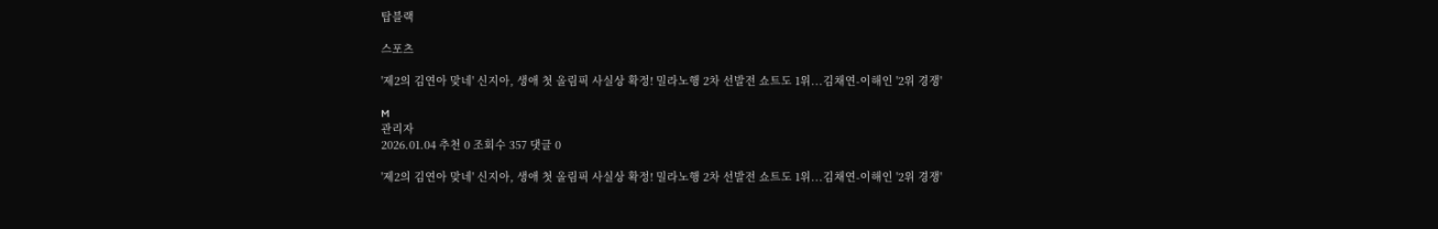탑블랙

스포츠

'제2의 김연아 맞네' 신지아, 생애 첫 올림픽 사실상 확정! 밀라노행 2차 선발전 쇼트도 1위...김채연-이해인 '2위 경쟁'

M
관리자
2026.01.04 추천 0 조회수 357 댓글 0

'제2의 김연아 맞네' 신지아, 생애 첫 올림픽 사실상 확정! 밀라노행 2차 선발전 쇼트도 1위...김채연-이해인 '2위 경쟁'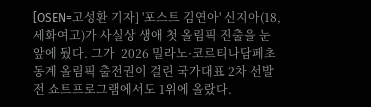[OSEN=고성환 기자] '포스트 김연아' 신지아(18, 세화여고)가 사실상 생애 첫 올림픽 진출을 눈앞에 뒀다. 그가  2026 밀라노·코르티나담페초 동계 올림픽 출전권이 걸린 국가대표 2차 선발전 쇼트프로그램에서도 1위에 올랐다.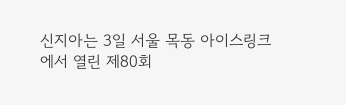신지아는 3일 서울 목동 아이스링크에서 열린 제80회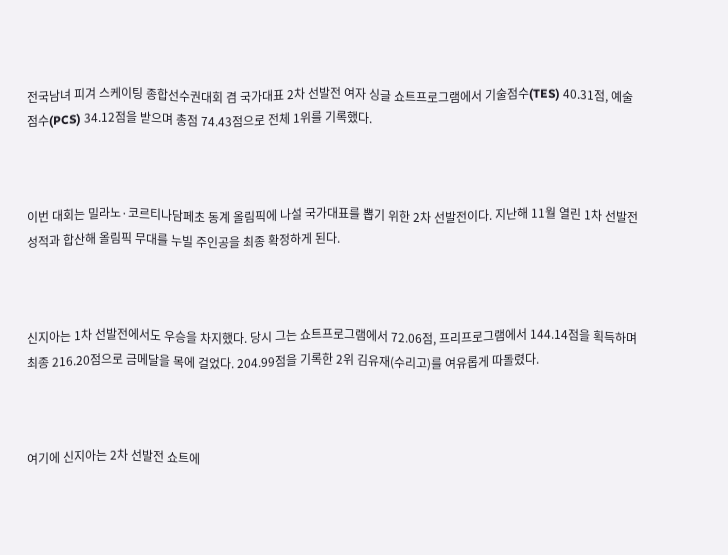전국남녀 피겨 스케이팅 종합선수권대회 겸 국가대표 2차 선발전 여자 싱글 쇼트프로그램에서 기술점수(TES) 40.31점, 예술점수(PCS) 34.12점을 받으며 총점 74.43점으로 전체 1위를 기록했다.



이번 대회는 밀라노·코르티나담페초 동계 올림픽에 나설 국가대표를 뽑기 위한 2차 선발전이다. 지난해 11월 열린 1차 선발전 성적과 합산해 올림픽 무대를 누빌 주인공을 최종 확정하게 된다.



신지아는 1차 선발전에서도 우승을 차지했다. 당시 그는 쇼트프로그램에서 72.06점, 프리프로그램에서 144.14점을 획득하며 최종 216.20점으로 금메달을 목에 걸었다. 204.99점을 기록한 2위 김유재(수리고)를 여유롭게 따돌렸다.



여기에 신지아는 2차 선발전 쇼트에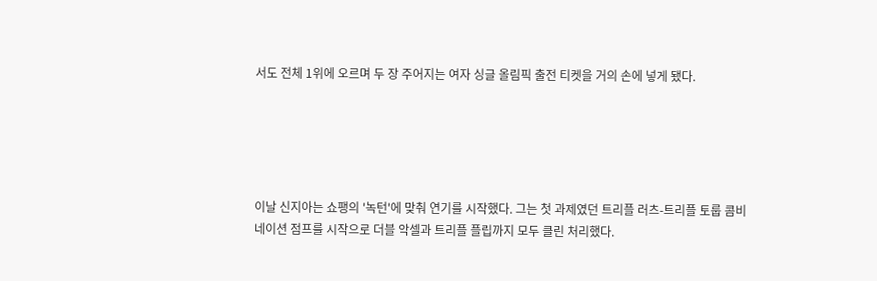서도 전체 1위에 오르며 두 장 주어지는 여자 싱글 올림픽 출전 티켓을 거의 손에 넣게 됐다.





이날 신지아는 쇼팽의 '녹턴'에 맞춰 연기를 시작했다. 그는 첫 과제였던 트리플 러츠-트리플 토룹 콤비네이션 점프를 시작으로 더블 악셀과 트리플 플립까지 모두 클린 처리했다.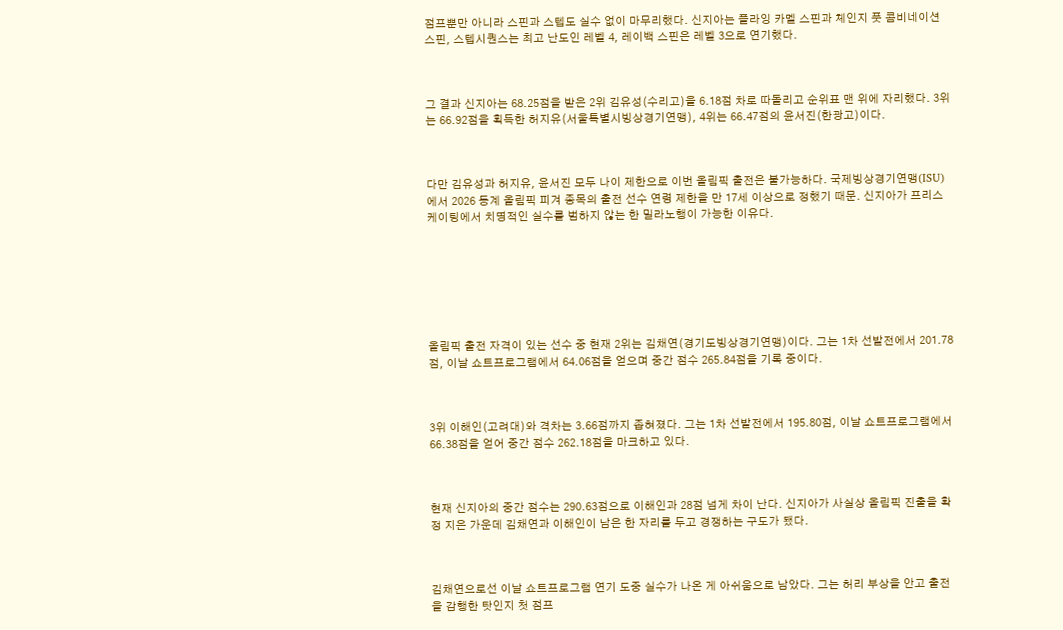점프뿐만 아니라 스핀과 스텝도 실수 없이 마무리했다. 신지아는 플라잉 카멜 스핀과 체인지 풋 콤비네이션 스핀, 스텝시퀀스는 최고 난도인 레벨 4, 레이백 스핀은 레벨 3으로 연기했다.



그 결과 신지아는 68.25점을 받은 2위 김유성(수리고)을 6.18점 차로 따돌리고 순위표 맨 위에 자리했다. 3위는 66.92점을 획득한 허지유(서울특별시빙상경기연맹), 4위는 66.47점의 윤서진(한광고)이다.



다만 김유성과 허지유, 윤서진 모두 나이 제한으로 이번 올림픽 출전은 불가능하다. 국제빙상경기연맹(ISU)에서 2026 동계 올림픽 피겨 종목의 출전 선수 연령 제한을 만 17세 이상으로 정했기 때문. 신지아가 프리스케이팅에서 치명적인 실수를 범하지 않는 한 밀라노행이 가능한 이유다.







올림픽 출전 자격이 있는 선수 중 현재 2위는 김채연(경기도빙상경기연맹)이다. 그는 1차 선발전에서 201.78점, 이날 쇼트프로그램에서 64.06점을 얻으며 중간 점수 265.84점을 기록 중이다.



3위 이해인(고려대)와 격차는 3.66점까지 좁혀졌다. 그는 1차 선발전에서 195.80점, 이날 쇼트프로그램에서 66.38점을 얻어 중간 점수 262.18점을 마크하고 있다.



현재 신지아의 중간 점수는 290.63점으로 이해인과 28점 넘게 차이 난다. 신지아가 사실상 올림픽 진출을 확정 지은 가운데 김채연과 이해인이 남은 한 자리를 두고 경쟁하는 구도가 됐다.



김채연으로선 이날 쇼트프로그램 연기 도중 실수가 나온 게 아쉬움으로 남았다. 그는 허리 부상을 안고 출전을 감행한 탓인지 첫 점프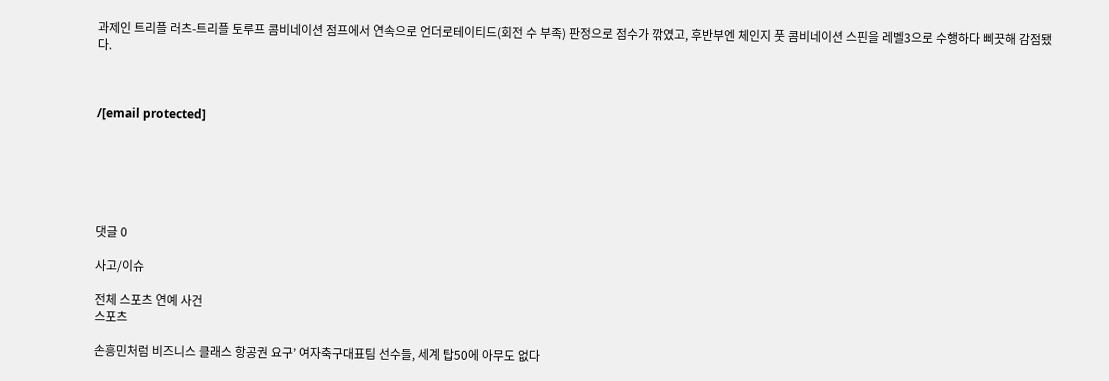과제인 트리플 러츠-트리플 토루프 콤비네이션 점프에서 연속으로 언더로테이티드(회전 수 부족) 판정으로 점수가 깎였고, 후반부엔 체인지 풋 콤비네이션 스핀을 레벨3으로 수행하다 삐끗해 감점됐다.



/[email protected]






댓글 0

사고/이슈

전체 스포츠 연예 사건
스포츠

손흥민처럼 비즈니스 클래스 항공권 요구’ 여자축구대표팀 선수들, 세계 탑50에 아무도 없다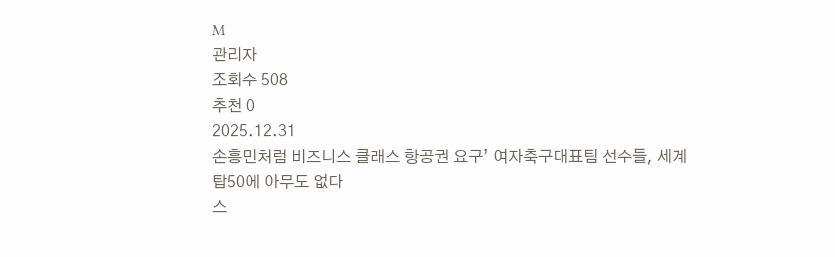M
관리자
조회수 508
추천 0
2025.12.31
손흥민처럼 비즈니스 클래스 항공권 요구’ 여자축구대표팀 선수들, 세계 탑50에 아무도 없다
스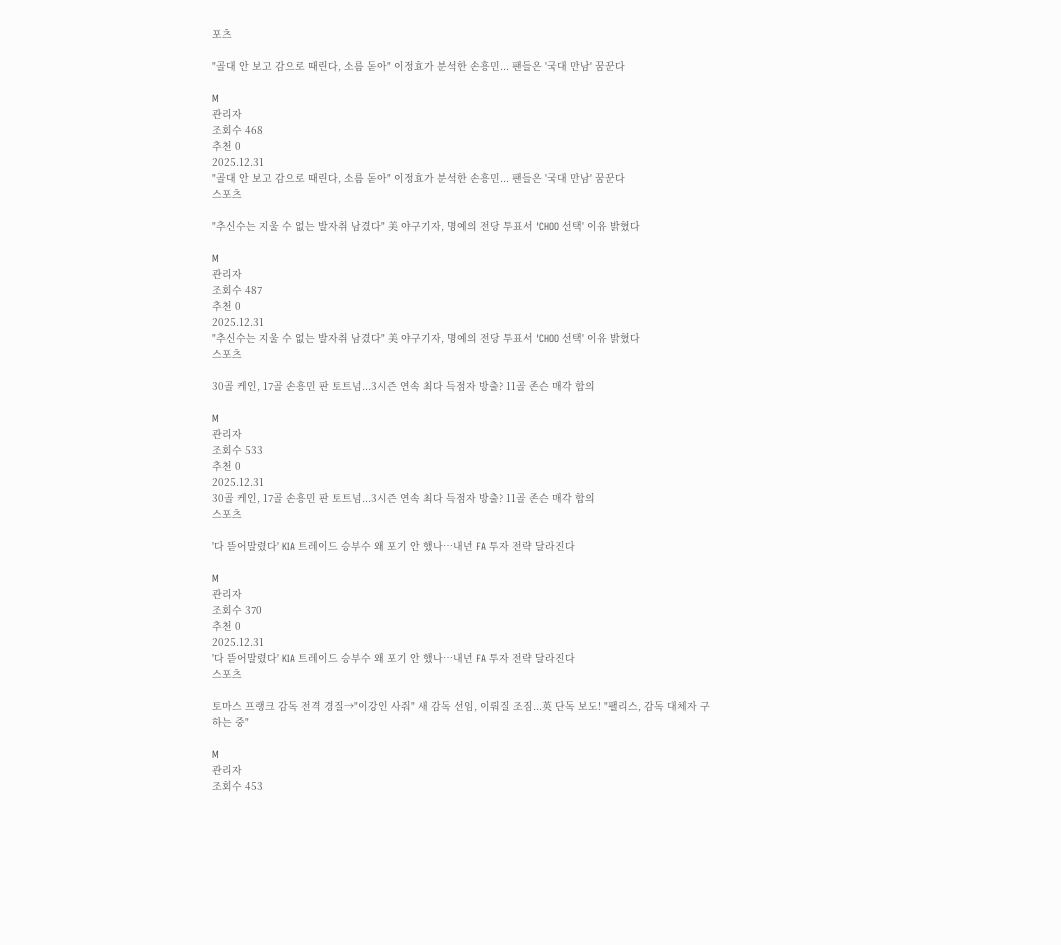포츠

"골대 안 보고 감으로 때린다, 소름 돋아" 이정효가 분석한 손흥민... 팬들은 '국대 만남' 꿈꾼다

M
관리자
조회수 468
추천 0
2025.12.31
"골대 안 보고 감으로 때린다, 소름 돋아" 이정효가 분석한 손흥민... 팬들은 '국대 만남' 꿈꾼다
스포츠

"추신수는 지울 수 없는 발자취 남겼다" 美 야구기자, 명예의 전당 투표서 'CHOO 선택' 이유 밝혔다

M
관리자
조회수 487
추천 0
2025.12.31
"추신수는 지울 수 없는 발자취 남겼다" 美 야구기자, 명예의 전당 투표서 'CHOO 선택' 이유 밝혔다
스포츠

30골 케인, 17골 손흥민 판 토트넘...3시즌 연속 최다 득점자 방출? 11골 존슨 매각 합의

M
관리자
조회수 533
추천 0
2025.12.31
30골 케인, 17골 손흥민 판 토트넘...3시즌 연속 최다 득점자 방출? 11골 존슨 매각 합의
스포츠

'다 뜯어말렸다' KIA 트레이드 승부수 왜 포기 안 했나…내년 FA 투자 전략 달라진다

M
관리자
조회수 370
추천 0
2025.12.31
'다 뜯어말렸다' KIA 트레이드 승부수 왜 포기 안 했나…내년 FA 투자 전략 달라진다
스포츠

토마스 프랭크 감독 전격 경질→"이강인 사줘" 새 감독 선임, 이뤄질 조짐...英 단독 보도! "팰리스, 감독 대체자 구하는 중"

M
관리자
조회수 453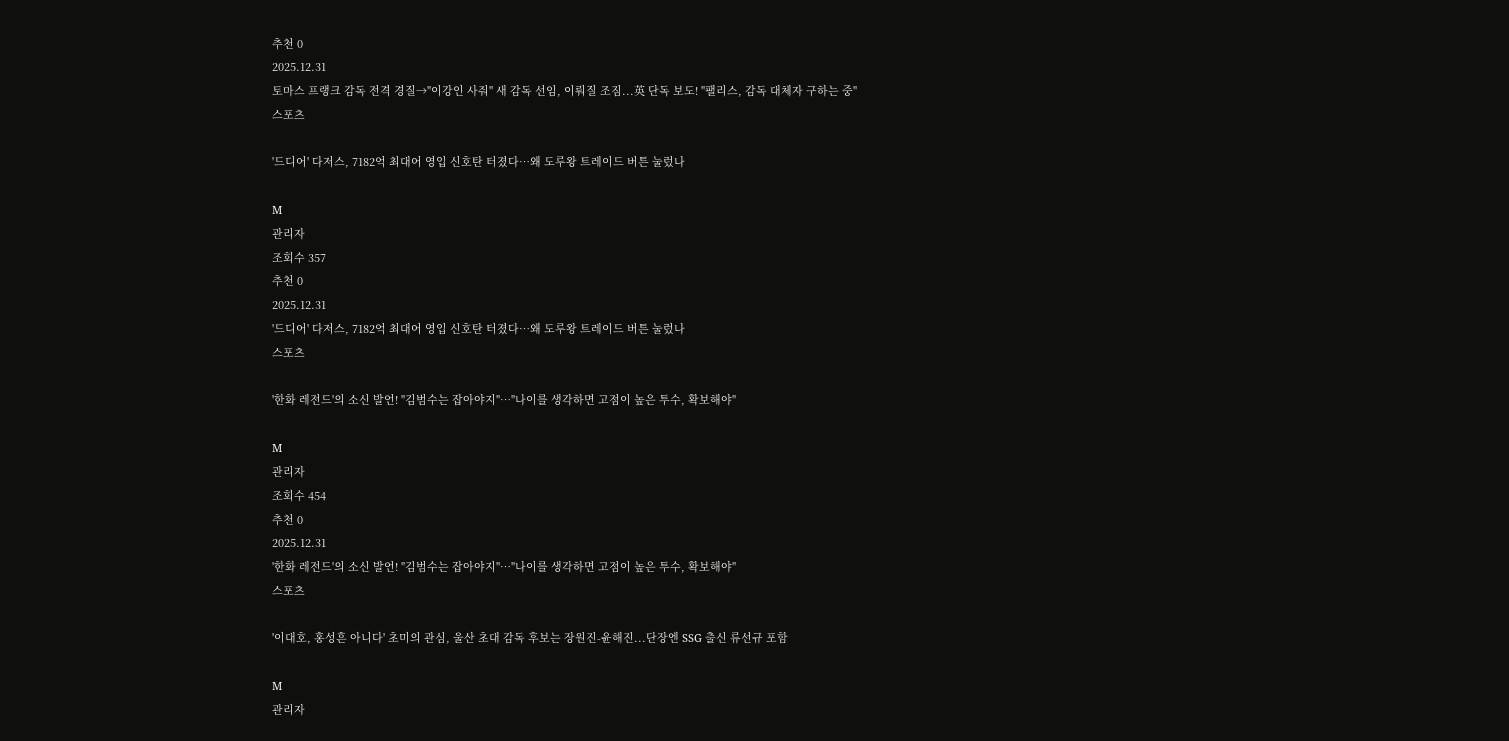추천 0
2025.12.31
토마스 프랭크 감독 전격 경질→"이강인 사줘" 새 감독 선임, 이뤄질 조짐...英 단독 보도! "팰리스, 감독 대체자 구하는 중"
스포츠

'드디어' 다저스, 7182억 최대어 영입 신호탄 터졌다…왜 도루왕 트레이드 버튼 눌렀나

M
관리자
조회수 357
추천 0
2025.12.31
'드디어' 다저스, 7182억 최대어 영입 신호탄 터졌다…왜 도루왕 트레이드 버튼 눌렀나
스포츠

'한화 레전드'의 소신 발언! "김범수는 잡아야지"…"나이를 생각하면 고점이 높은 투수, 확보해야"

M
관리자
조회수 454
추천 0
2025.12.31
'한화 레전드'의 소신 발언! "김범수는 잡아야지"…"나이를 생각하면 고점이 높은 투수, 확보해야"
스포츠

'이대호, 홍성흔 아니다' 초미의 관심, 울산 초대 감독 후보는 장원진-윤해진...단장엔 SSG 출신 류선규 포함

M
관리자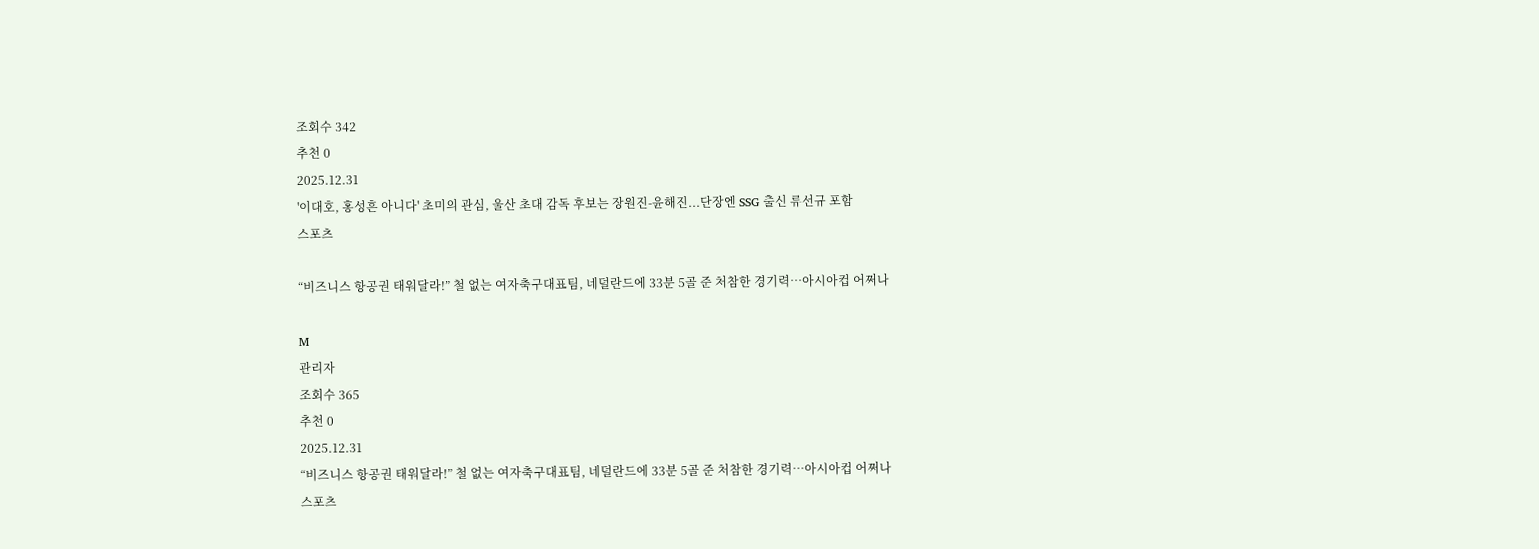조회수 342
추천 0
2025.12.31
'이대호, 홍성흔 아니다' 초미의 관심, 울산 초대 감독 후보는 장원진-윤해진...단장엔 SSG 출신 류선규 포함
스포츠

“비즈니스 항공권 태워달라!” 철 없는 여자축구대표팀, 네덜란드에 33분 5골 준 처참한 경기력…아시아컵 어쩌나

M
관리자
조회수 365
추천 0
2025.12.31
“비즈니스 항공권 태워달라!” 철 없는 여자축구대표팀, 네덜란드에 33분 5골 준 처참한 경기력…아시아컵 어쩌나
스포츠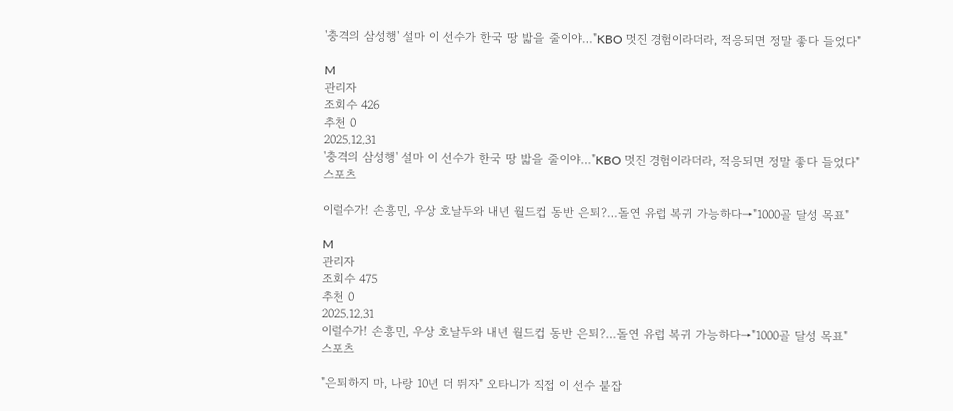'충격의 삼성행' 설마 이 선수가 한국 땅 밟을 줄이야…"KBO 멋진 경험이라더라, 적응되면 정말 좋다 들었다"

M
관리자
조회수 426
추천 0
2025.12.31
'충격의 삼성행' 설마 이 선수가 한국 땅 밟을 줄이야…"KBO 멋진 경험이라더라, 적응되면 정말 좋다 들었다"
스포츠

이럴수가! 손흥민, 우상 호날두와 내년 월드컵 동반 은퇴?…돌연 유럽 복귀 가능하다→"1000골 달성 목표"

M
관리자
조회수 475
추천 0
2025.12.31
이럴수가! 손흥민, 우상 호날두와 내년 월드컵 동반 은퇴?…돌연 유럽 복귀 가능하다→"1000골 달성 목표"
스포츠

"은퇴하지 마, 나랑 10년 더 뛰자" 오타니가 직접 이 선수 붙잡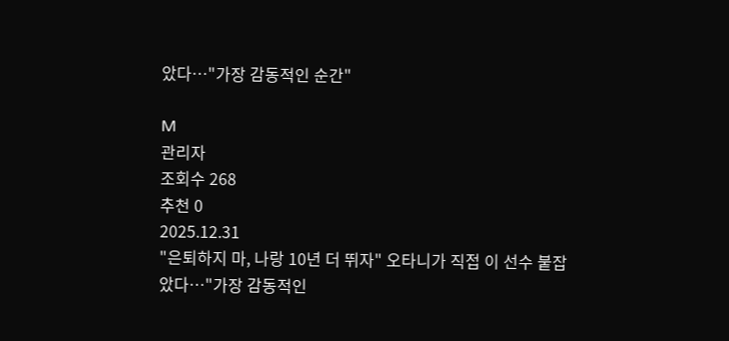았다…"가장 감동적인 순간"

M
관리자
조회수 268
추천 0
2025.12.31
"은퇴하지 마, 나랑 10년 더 뛰자" 오타니가 직접 이 선수 붙잡았다…"가장 감동적인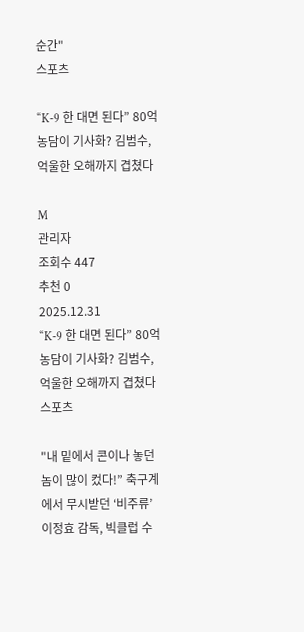순간"
스포츠

“K-9 한 대면 된다” 80억 농담이 기사화? 김범수, 억울한 오해까지 겹쳤다

M
관리자
조회수 447
추천 0
2025.12.31
“K-9 한 대면 된다” 80억 농담이 기사화? 김범수, 억울한 오해까지 겹쳤다
스포츠

"내 밑에서 콘이나 놓던 놈이 많이 컸다!” 축구계에서 무시받던 ‘비주류’ 이정효 감독, 빅클럽 수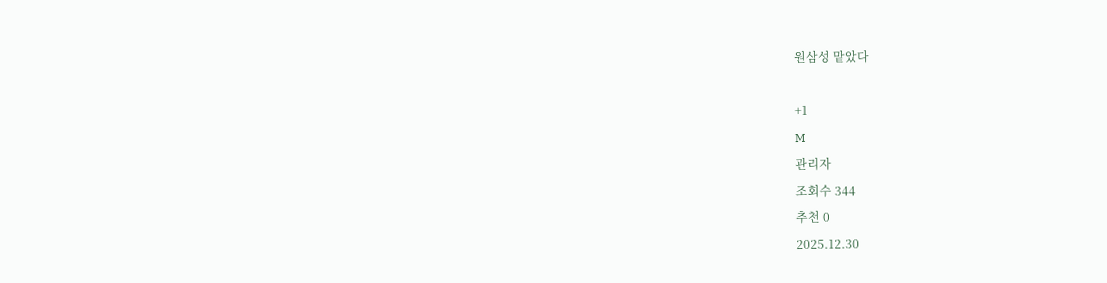원삼성 맡았다

+1
M
관리자
조회수 344
추천 0
2025.12.30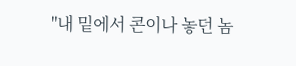"내 밑에서 콘이나 놓던 놈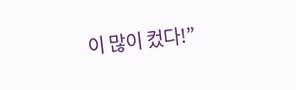이 많이 컸다!”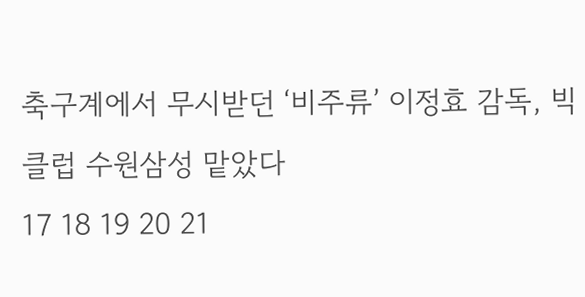축구계에서 무시받던 ‘비주류’ 이정효 감독, 빅클럽 수원삼성 맡았다
17 18 19 20 21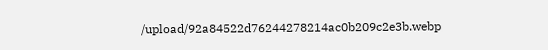/upload/92a84522d76244278214ac0b209c2e3b.webp